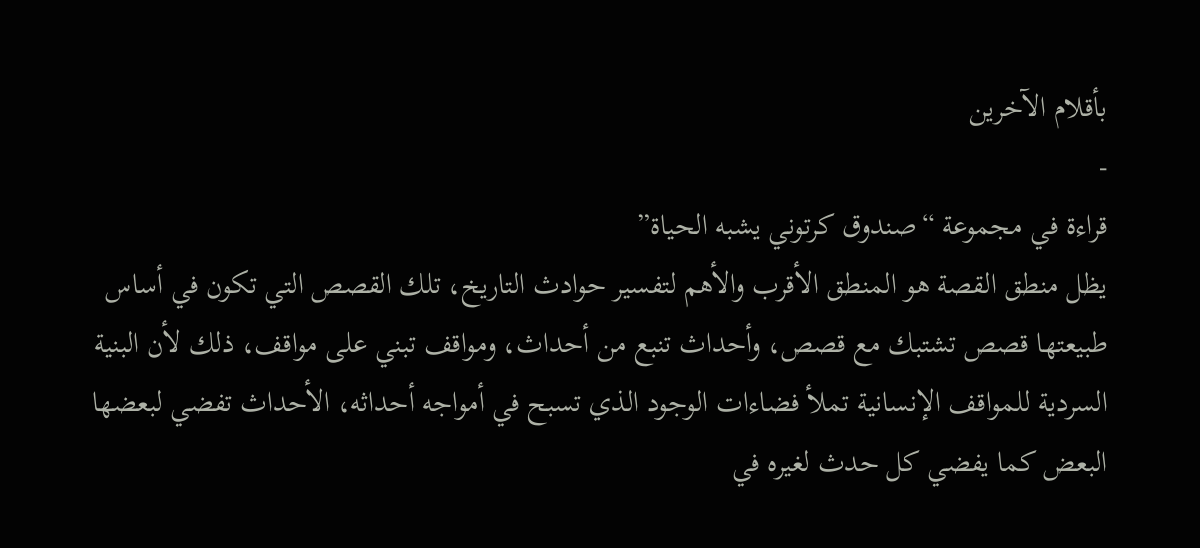بأقلام الآخرين
-
قراءة في مجموعة “صندوق كرتوني يشبه الحياة”
يظل منطق القصة هو المنطق الأقرب والأهم لتفسير حوادث التاريخ، تلك القصص التي تكون في أساس طبيعتها قصص تشتبك مع قصص، وأحداث تنبع من أحداث، ومواقف تبني على مواقف، ذلك لأن البنية السردية للمواقف الإنسانية تملأ فضاءات الوجود الذي تسبح في أمواجه أحداثه، الأحداث تفضي لبعضها البعض كما يفضي كل حدث لغيره في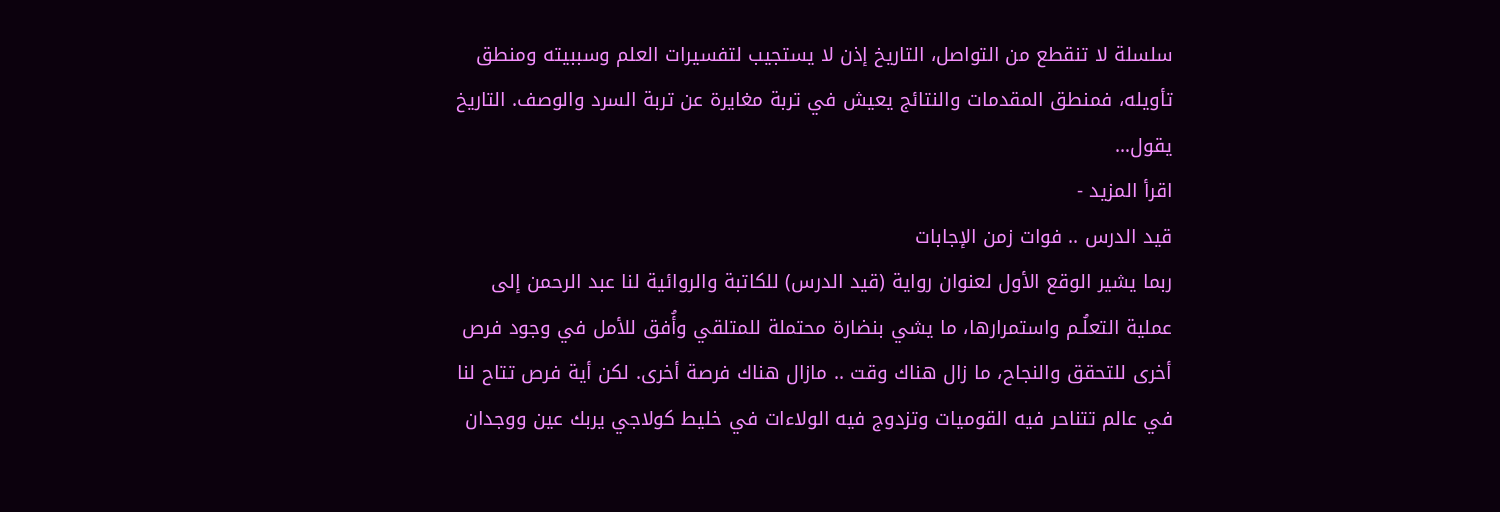سلسلة لا تنقطع من التواصل، التاريخ إذن لا يستجيب لتفسيرات العلم وسببيته ومنطق تأويله، فمنطق المقدمات والنتائج يعيش في تربة مغايرة عن تربة السرد والوصف. التاريخ يقول…
اقرأ المزيد -
قيد الدرس .. فوات زمن الإجابات
ربما يشير الوقع الأول لعنوان رواية (قيد الدرس) للكاتبة والروائية لنا عبد الرحمن إلى عملية التعلُـم واستمرارها، ما يشي بنضارة محتملة للمتلقي وأُفق للأمل في وجود فرص أخرى للتحقق والنجاح، ما زال هناك وقت .. مازال هناك فرصة أخرى. لكن أية فرص تتاح لنا في عالم تتناحر فيه القوميات وتزدوج فيه الولاءات في خليط كولاجي يربك عين ووجدان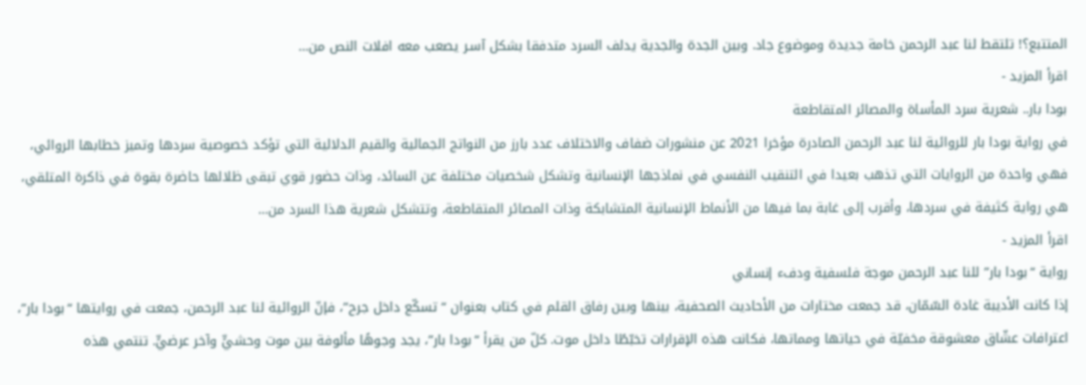المتتبع؟! تلتقط لنا عبد الرحمن خامة جديدة وموضوع جاد. وبين الجدة والجدية يدلف السرد متدفقا بشكل آسـر يصعب معه افلات النص من…
اقرأ المزيد -
بودا بار.. شعرية سرد المأساة والمصائر المتقاطعة
في رواية بودا بار للروائية لنا عبد الرحمن الصادرة مؤخرا 2021 عن منشورات ضفاف والاختلاف عدد بارز من النواتج الجمالية والقيم الدلالية التي تؤكد خصوصية سردها وتميز خطابها الروائي، فهي واحدة من الروايات التي تذهب بعيدا في التنقيب النفسي في نماذجها الإنسانية وتشكل شخصيات مختلفة عن السائد، وذات حضور قوي تبقى ظلالها حاضرة بقوة في ذاكرة المتلقي، هي رواية كثيفة في سردها، وأقرب إلى غابة بما فيها من الأنماط الإنسانية المتشابكة وذات المصائر المتقاطعة، وتتشكل شعرية هذا السرد من…
اقرأ المزيد -
رواية “بودا بار” للنا عبد الرحمن موجة فلسفية ودفء إنساني
إذا كانت الأديبة غادة السّمّان، قد جمعت مختارات من الأحاديث الصحفية، بينها وبين رفاق القلم في كتاب بعنوان “تسكّع داخل جرح”، فإنّ الروائية لنا عبد الرحمن، جمعت في روايتها “بودا بار”، اعترافات عشّاق معشوقة مخفيّة في حياتها ومماتها، فكانت هذه الإقرارات تخبّطًا داخل موت. كلّ من يقرأ “بودا بار”، يجد وجوهًا مألوفة بين موت وحشيٍّ وآخر عرضيٍّ. تنتمي هذه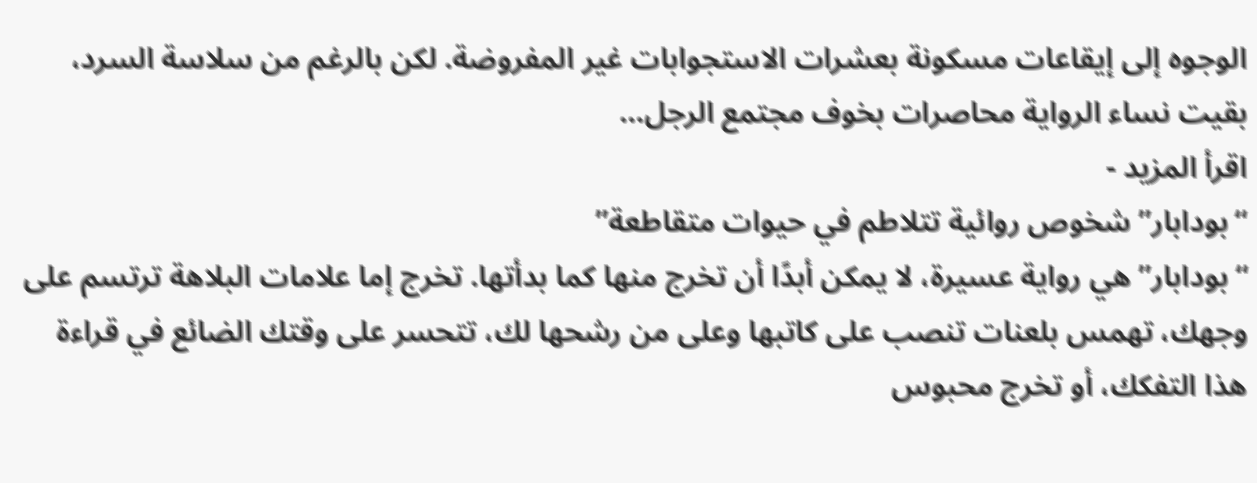الوجوه إلى إيقاعات مسكونة بعشرات الاستجوابات غير المفروضة. لكن بالرغم من سلاسة السرد، بقيت نساء الرواية محاصرات بخوف مجتمع الرجل…
اقرأ المزيد -
“بودابار” شخوص روائية تتلاطم في حيوات متقاطعة”
“بودابار” هي رواية عسيرة، لا يمكن أبدًا أن تخرج منها كما بدأتها. تخرج إما علامات البلاهة ترتسم على وجهك، تهمس بلعنات تنصب على كاتبها وعلى من رشحها لك، تتحسر على وقتك الضائع في قراءة هذا التفكك، أو تخرج محبوس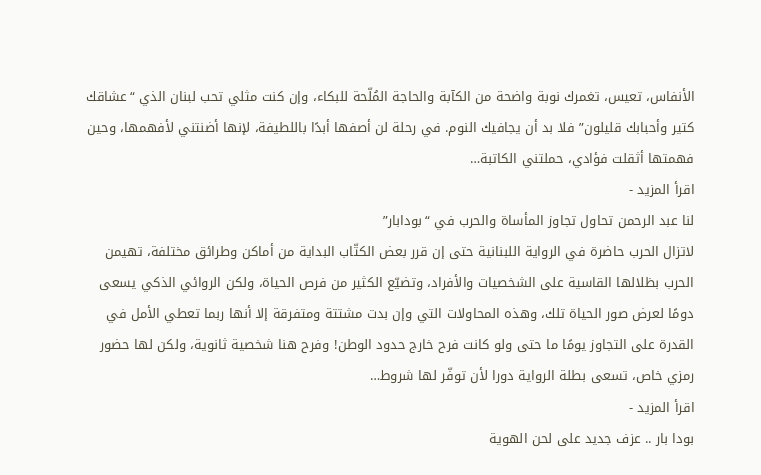الأنفاس، تعيس، تغمرك نوبة واضحة من الكآبة والحاجة المُلّحة للبكاء، وإن كنت مثلي تحب لبنان الذي “عشاقك كتير وأحبابك قليلون” فلا بد أن يجافيك النوم. في رحلة لن أصفها أبدًا باللطيفة، لإنها أضنتني لأفهمها، وحين فهمتها أثقلت فؤادي، حملتني الكاتبة…
اقرأ المزيد -
لنا عبد الرحمن تحاول تجاوز المأساة والحرب في “بودابار”
لاتزال الحرب حاضرة في الرواية اللبنانية حتى إن قرر بعض الكتّاب البداية من أماكن وطرائق مختلفة، تهيمن الحرب بظلالها القاسية على الشخصيات والأفراد، وتضيّع الكثير من فرص الحياة، ولكن الروائي الذكي يسعى دومًا لعرض صور الحياة تلك، وهذه المحاولات التي وإن بدت مشتتة ومتفرقة إلا أنها ربما تعطي الأمل في القدرة على التجاوز يومًا ما حتى ولو كانت فرح خارج حدود الوطن! وفرح هنا شخصية ثانوية، ولكن لها حضور رمزي خاص، تسعى بطلة الرواية دورا لأن توفّر لها شروط…
اقرأ المزيد -
بودا بار .. عزف جديد على لحن الهوية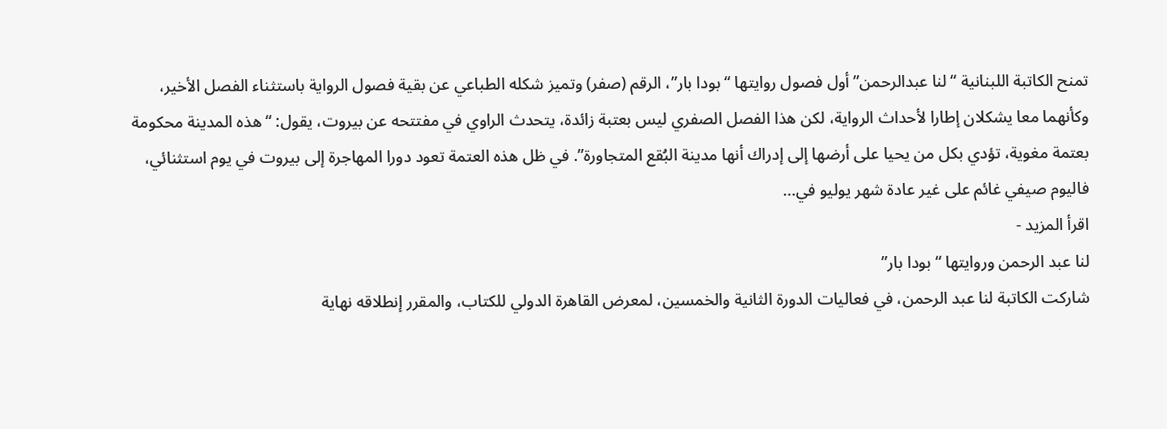تمنح الكاتبة اللبنانية “لنا عبدالرحمن” أول فصول روايتها “بودا بار”، الرقم (صفر) وتميز شكله الطباعي عن بقية فصول الرواية باستثناء الفصل الأخير، وكأنهما معا يشكلان إطارا لأحداث الرواية، لكن هذا الفصل الصفري ليس بعتبة زائدة، يتحدث الراوي في مفتتحه عن بيروت، يقول: “هذه المدينة محكومة بعتمة مغوية، تؤدي بكل من يحيا على أرضها إلى إدراك أنها مدينة البُقع المتجاورة”. في ظل هذه العتمة تعود دورا المهاجرة إلى بيروت في يوم استثنائي، فاليوم صيفي غائم على غير عادة شهر يوليو في…
اقرأ المزيد -
لنا عبد الرحمن وروايتها “بودا بار”
شاركت الكاتبة لنا عبد الرحمن، في فعاليات الدورة الثانية والخمسين، لمعرض القاهرة الدولي للكتاب، والمقرر إنطلاقه نهاية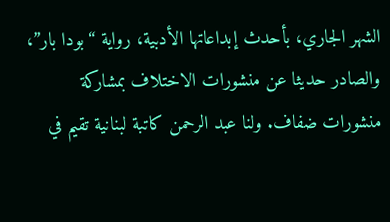الشهر الجاري، بأحدث إبداعاتها الأدبية، رواية “بودا بار”، والصادر حديثا عن منشورات الاختلاف بمشاركة منشورات ضفاف. ولنا عبد الرحمن كاتبة لبنانية تقيم في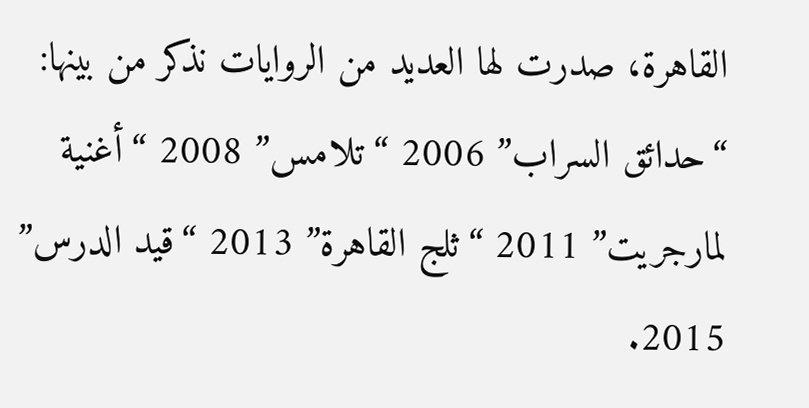القاهرة، صدرت لها العديد من الروايات نذكر من بينها: “حدائق السراب” 2006 “تلامس” 2008 “أغنية لمارجريت” 2011 “ثلج القاهرة” 2013 “قيد الدرس” 2015.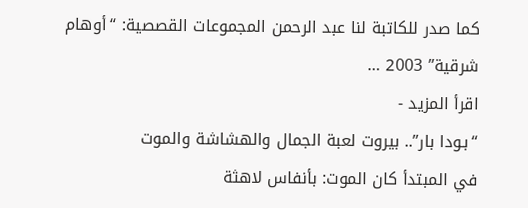كما صدر للكاتبة لنا عبد الرحمن المجموعات القصصية: “أوهام شرقية” 2003 …
اقرأ المزيد -
“بـودا بار”.. بيروت لعبة الجمال والهشاشة والموت
في المبتدأ كان الموت: بأنفاس لاهثة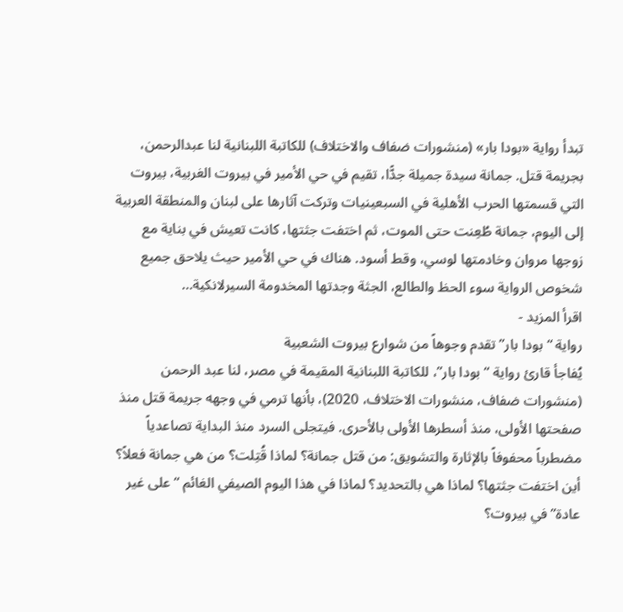تبدأ رواية «بودا بار» (منشورات ضفاف والاختلاف) للكاتبة اللبنانية لنا عبدالرحمن، بجريمة قتل. جمانة سيدة جميلة جدًّا، تقيم في حي الأمير في بيروت الغربية، بيروت التي قسمتها الحرب الأهلية في السبعينيات وتركت آثارها على لبنان والمنطقة العربية إلى اليوم، جمانة طُعِنت حتى الموت، ثم اختفت جثتها، كانت تعيش في بناية مع زوجها مروان وخادمتها لوسي، وقط أسود. هناك في حي الأمير حيث يلاحق جميع شخوص الرواية سوء الحظ والطالع، الجثة وجدتها المخدومة السيرلانكية…
اقرأ المزيد -
رواية “بودا بار” تقدم وجوهاً من شوارع بيروت الشعبية
يُفاجأ قارئ رواية “بودا بار”، للكاتبة اللبنانية المقيمة في مصر، لنا عبد الرحمن (منشورات ضفاف، منشورات الاختلاف، 2020)، بأنها ترمي في وجهه جريمة قتل منذ صفحتها الأولى، منذ أسطرها الأولى بالأحرى. فيتجلى السرد منذ البداية تصاعدياً مضطرباً محفوفاً بالإثارة والتشويق: من قتل جمانة؟ لماذا قُتِلت؟ من هي جمانة فعلاً؟ أين اختفت جثتها؟ لماذا هي بالتحديد؟ لماذا في هذا اليوم الصيفي الغائم “على غير عادة” في بيروت؟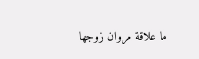ما علاقة مروان زوجها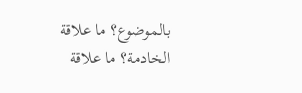بالموضوع؟ ما علاقة الخادمة؟ ما علاقة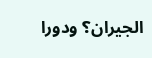الجيران؟ ودورا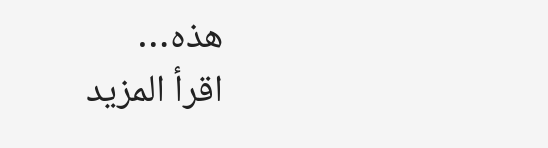هذه…
اقرأ المزيد